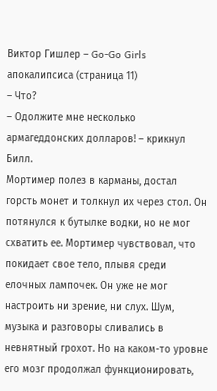Виктор Гишлер – Go-Go Girls апокалипсиса (страница 11)
– Что?
– Одолжите мне несколько армагеддонских долларов! – крикнул Билл.
Мортимер полез в карманы, достал горсть монет и толкнул их через стол. Он потянулся к бутылке водки, но не мог схватить ее. Мортимер чувствовал, что покидает свое тело, плывя среди елочных лампочек. Он уже не мог настроить ни зрение, ни слух. Шум, музыка и разговоры сливались в невнятный грохот. Но на каком-то уровне его мозг продолжал функционировать,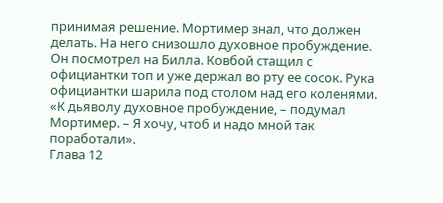принимая решение. Мортимер знал, что должен делать. На него снизошло духовное пробуждение.
Он посмотрел на Билла. Ковбой стащил с официантки топ и уже держал во рту ее сосок. Рука официантки шарила под столом над его коленями.
«К дьяволу духовное пробуждение, – подумал Мортимер. – Я хочу, чтоб и надо мной так поработали».
Глава 12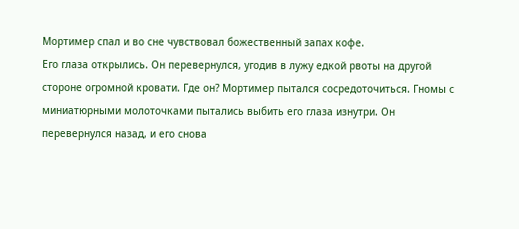Мортимер спал и во сне чувствовал божественный запах кофе.
Его глаза открылись. Он перевернулся, угодив в лужу едкой рвоты на другой стороне огромной кровати. Где он? Мортимер пытался сосредоточиться. Гномы с миниатюрными молоточками пытались выбить его глаза изнутри. Он перевернулся назад, и его снова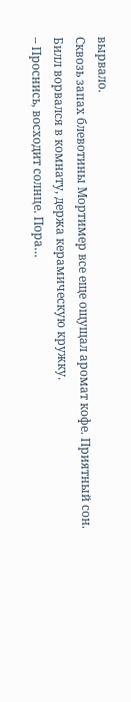вырвало.
Сквозь запах блевотины Мортимер все еще ощущал аромат кофе. Приятный сон.
Билл ворвался в комнату, держа керамическую кружку.
– Проснись, восходит солнце. Пора…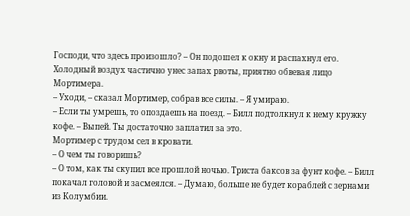Господи, что здесь произошло? – Он подошел к окну и распахнул его. Холодный воздух частично унес запах рвоты, приятно обвевая лицо Мортимера.
– Уходи, – сказал Мортимер, собрав все силы. – Я умираю.
– Если ты умрешь, то опоздаешь на поезд. – Билл подтолкнул к нему кружку кофе. – Выпей. Ты достаточно заплатил за это.
Мортимер с трудом сел в кровати.
– О чем ты говоришь?
– О том, как ты скупил все прошлой ночью. Триста баксов за фунт кофе. – Билл покачал головой и засмеялся. – Думаю, больше не будет кораблей с зернами из Колумбии.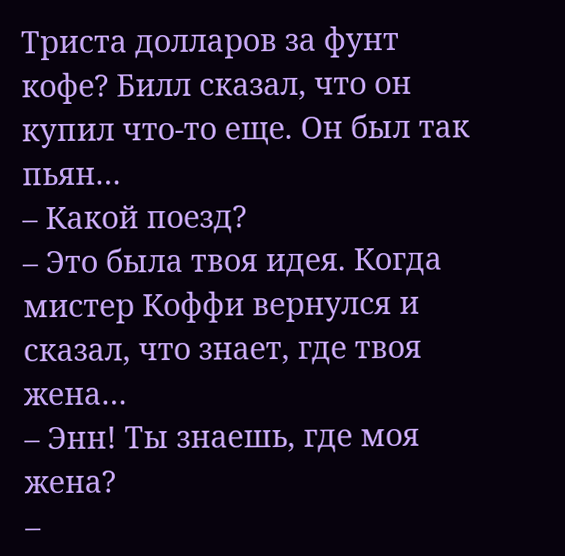Триста долларов за фунт кофе? Билл сказал, что он купил что-то еще. Он был так пьян…
– Какой поезд?
– Это была твоя идея. Когда мистер Коффи вернулся и сказал, что знает, где твоя жена…
– Энн! Ты знаешь, где моя жена?
–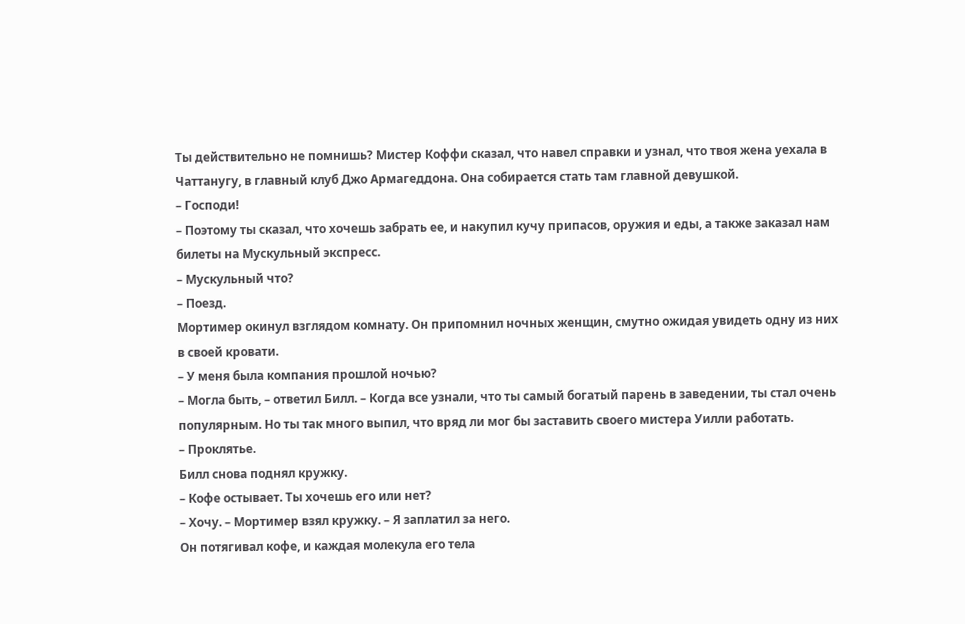Ты действительно не помнишь? Мистер Коффи сказал, что навел справки и узнал, что твоя жена уехала в Чаттанугу, в главный клуб Джо Армагеддона. Она собирается стать там главной девушкой.
– Господи!
– Поэтому ты сказал, что хочешь забрать ее, и накупил кучу припасов, оружия и еды, а также заказал нам билеты на Мускульный экспресс.
– Мускульный что?
– Поезд.
Мортимер окинул взглядом комнату. Он припомнил ночных женщин, смутно ожидая увидеть одну из них в своей кровати.
– У меня была компания прошлой ночью?
– Могла быть, – ответил Билл. – Когда все узнали, что ты самый богатый парень в заведении, ты стал очень популярным. Но ты так много выпил, что вряд ли мог бы заставить своего мистера Уилли работать.
– Проклятье.
Билл снова поднял кружку.
– Кофе остывает. Ты хочешь его или нет?
– Хочу. – Мортимер взял кружку. – Я заплатил за него.
Он потягивал кофе, и каждая молекула его тела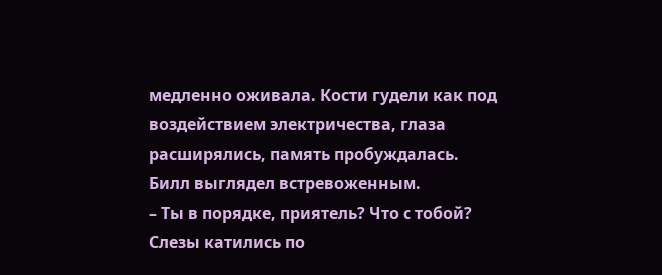медленно оживала. Кости гудели как под воздействием электричества, глаза расширялись, память пробуждалась.
Билл выглядел встревоженным.
– Ты в порядке, приятель? Что с тобой?
Слезы катились по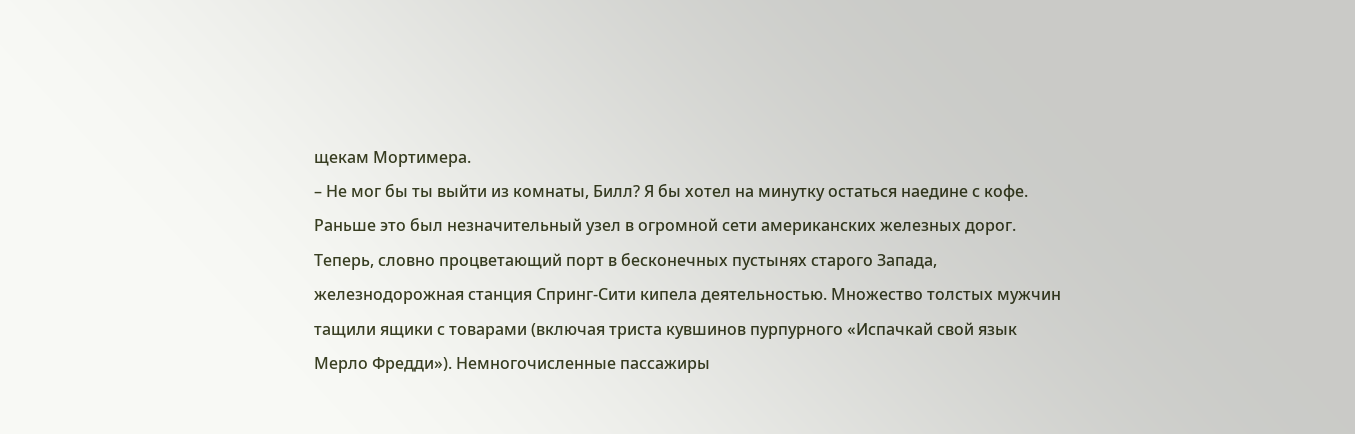щекам Мортимера.
– Не мог бы ты выйти из комнаты, Билл? Я бы хотел на минутку остаться наедине с кофе.
Раньше это был незначительный узел в огромной сети американских железных дорог. Теперь, словно процветающий порт в бесконечных пустынях старого Запада, железнодорожная станция Спринг-Сити кипела деятельностью. Множество толстых мужчин тащили ящики с товарами (включая триста кувшинов пурпурного «Испачкай свой язык Мерло Фредди»). Немногочисленные пассажиры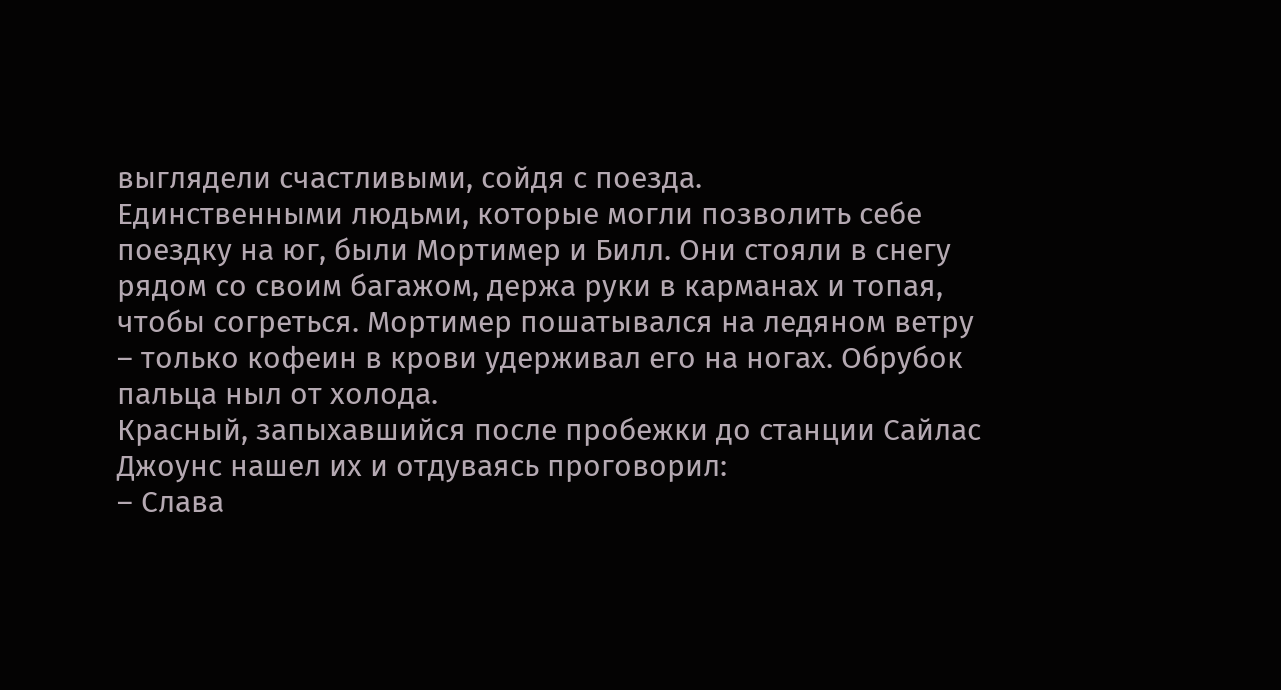выглядели счастливыми, сойдя с поезда.
Единственными людьми, которые могли позволить себе поездку на юг, были Мортимер и Билл. Они стояли в снегу рядом со своим багажом, держа руки в карманах и топая, чтобы согреться. Мортимер пошатывался на ледяном ветру – только кофеин в крови удерживал его на ногах. Обрубок пальца ныл от холода.
Красный, запыхавшийся после пробежки до станции Сайлас Джоунс нашел их и отдуваясь проговорил:
– Слава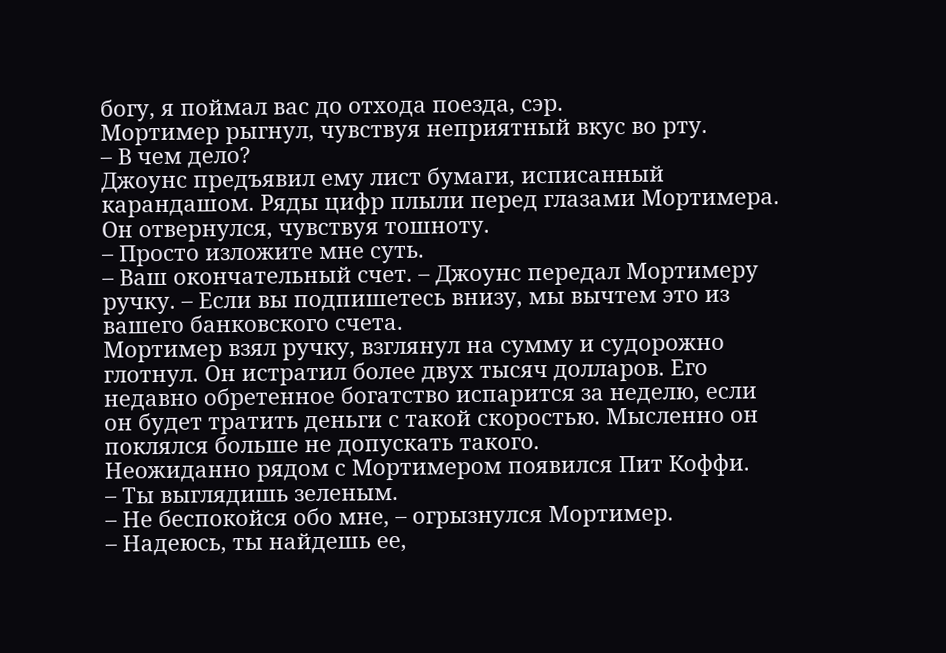богу, я поймал вас до отхода поезда, сэр.
Мортимер рыгнул, чувствуя неприятный вкус во рту.
– В чем дело?
Джоунс предъявил ему лист бумаги, исписанный карандашом. Ряды цифр плыли перед глазами Мортимера. Он отвернулся, чувствуя тошноту.
– Просто изложите мне суть.
– Ваш окончательный счет. – Джоунс передал Мортимеру ручку. – Если вы подпишетесь внизу, мы вычтем это из вашего банковского счета.
Мортимер взял ручку, взглянул на сумму и судорожно глотнул. Он истратил более двух тысяч долларов. Его недавно обретенное богатство испарится за неделю, если он будет тратить деньги с такой скоростью. Мысленно он поклялся больше не допускать такого.
Неожиданно рядом с Мортимером появился Пит Коффи.
– Ты выглядишь зеленым.
– Не беспокойся обо мне, – огрызнулся Мортимер.
– Надеюсь, ты найдешь ее,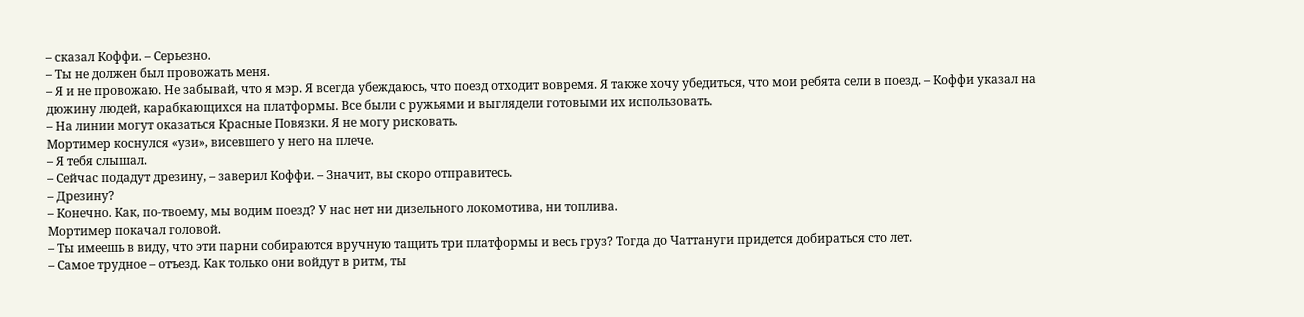– сказал Коффи. – Серьезно.
– Ты не должен был провожать меня.
– Я и не провожаю. Не забывай, что я мэр. Я всегда убеждаюсь, что поезд отходит вовремя. Я также хочу убедиться, что мои ребята сели в поезд. – Коффи указал на дюжину людей, карабкающихся на платформы. Все были с ружьями и выглядели готовыми их использовать.
– На линии могут оказаться Красные Повязки. Я не могу рисковать.
Мортимер коснулся «узи», висевшего у него на плече.
– Я тебя слышал.
– Сейчас подадут дрезину, – заверил Коффи. – Значит, вы скоро отправитесь.
– Дрезину?
– Конечно. Как, по-твоему, мы водим поезд? У нас нет ни дизельного локомотива, ни топлива.
Мортимер покачал головой.
– Ты имеешь в виду, что эти парни собираются вручную тащить три платформы и весь груз? Тогда до Чаттануги придется добираться сто лет.
– Самое трудное – отъезд. Как только они войдут в ритм, ты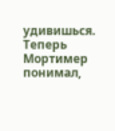удивишься.
Теперь Мортимер понимал,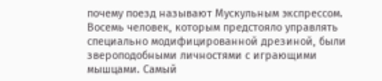почему поезд называют Мускульным экспрессом. Восемь человек, которым предстояло управлять специально модифицированной дрезиной, были звероподобными личностями с играющими мышцами. Самый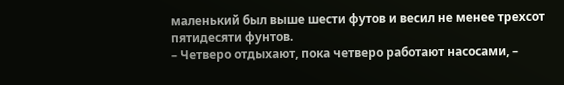маленький был выше шести футов и весил не менее трехсот пятидесяти фунтов.
– Четверо отдыхают, пока четверо работают насосами, –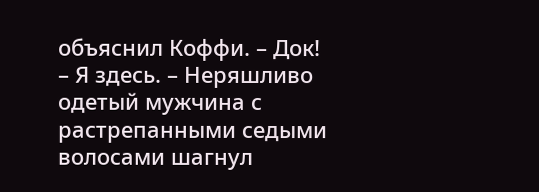объяснил Коффи. – Док!
– Я здесь. – Неряшливо одетый мужчина с растрепанными седыми волосами шагнул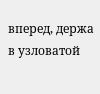вперед, держа в узловатой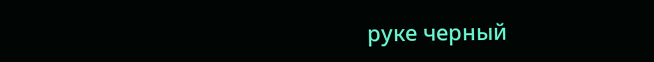руке черный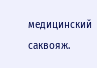медицинский саквояж.